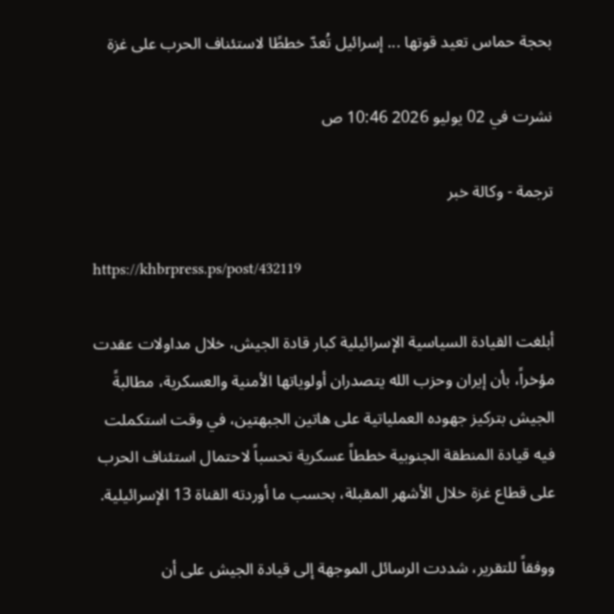بحجة حماس تعيد قوتها ... إسرائيل تُعدّ خططًا لاستئناف الحرب على غزة

نشرت في 02 يوليو 2026 10:46 ص

ترجمة - وكالة خبر

https://khbrpress.ps/post/432119

أبلغت القيادة السياسية الإسرائيلية كبار قادة الجيش، خلال مداولات عقدت مؤخراً، بأن إيران وحزب الله يتصدران أولوياتها الأمنية والعسكرية، مطالبةً الجيش بتركيز جهوده العملياتية على هاتين الجبهتين، في وقت استكملت فيه قيادة المنطقة الجنوبية خططاً عسكرية تحسباً لاحتمال استئناف الحرب على قطاع غزة خلال الأشهر المقبلة، بحسب ما أوردته القناة 13 الإسرائيلية.

ووفقاً للتقرير، شددت الرسائل الموجهة إلى قيادة الجيش على أن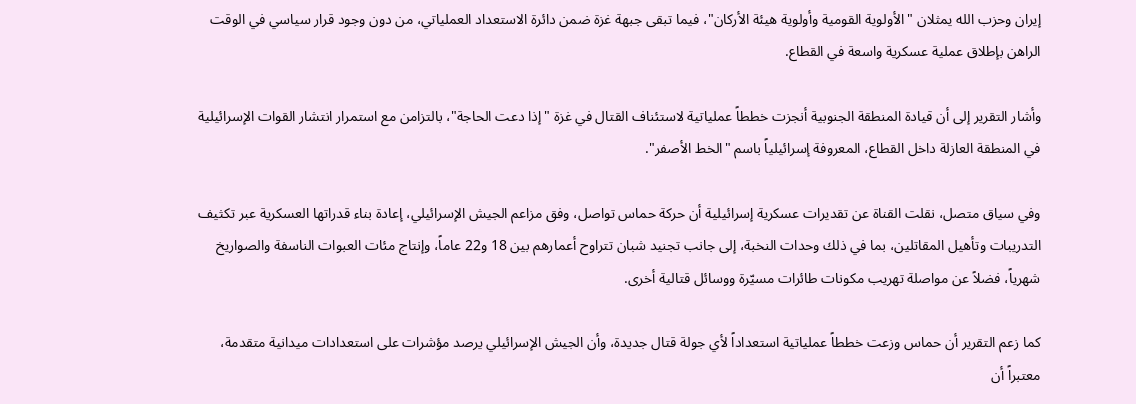إيران وحزب الله يمثلان "الأولوية القومية وأولوية هيئة الأركان"، فيما تبقى جبهة غزة ضمن دائرة الاستعداد العملياتي، من دون وجود قرار سياسي في الوقت الراهن بإطلاق عملية عسكرية واسعة في القطاع.

وأشار التقرير إلى أن قيادة المنطقة الجنوبية أنجزت خططاً عملياتية لاستئناف القتال في غزة "إذا دعت الحاجة"، بالتزامن مع استمرار انتشار القوات الإسرائيلية في المنطقة العازلة داخل القطاع، المعروفة إسرائيلياً باسم "الخط الأصفر".

وفي سياق متصل، نقلت القناة عن تقديرات عسكرية إسرائيلية أن حركة حماس تواصل، وفق مزاعم الجيش الإسرائيلي، إعادة بناء قدراتها العسكرية عبر تكثيف التدريبات وتأهيل المقاتلين، بما في ذلك وحدات النخبة، إلى جانب تجنيد شبان تتراوح أعمارهم بين 18 و22 عاماً، وإنتاج مئات العبوات الناسفة والصواريخ شهرياً، فضلاً عن مواصلة تهريب مكونات طائرات مسيّرة ووسائل قتالية أخرى.

كما زعم التقرير أن حماس وزعت خططاً عملياتية استعداداً لأي جولة قتال جديدة، وأن الجيش الإسرائيلي يرصد مؤشرات على استعدادات ميدانية متقدمة، معتبراً أن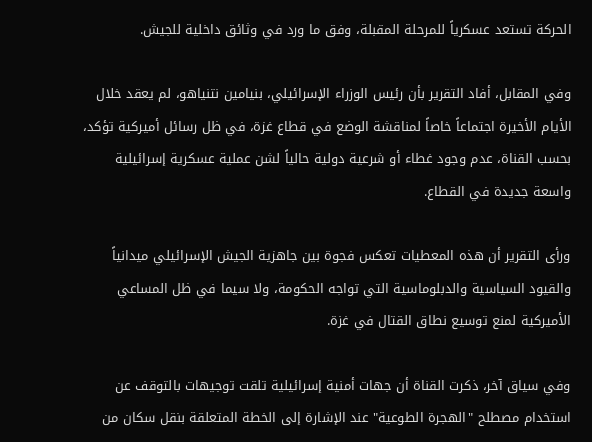الحركة تستعد عسكرياً للمرحلة المقبلة، وفق ما ورد في وثائق داخلية للجيش.

وفي المقابل، أفاد التقرير بأن رئيس الوزراء الإسرائيلي، بنيامين نتنياهو، لم يعقد خلال الأيام الأخيرة اجتماعاً خاصاً لمناقشة الوضع في قطاع غزة، في ظل رسائل أميركية تؤكد، بحسب القناة، عدم وجود غطاء أو شرعية دولية حالياً لشن عملية عسكرية إسرائيلية واسعة جديدة في القطاع.

ورأى التقرير أن هذه المعطيات تعكس فجوة بين جاهزية الجيش الإسرائيلي ميدانياً والقيود السياسية والدبلوماسية التي تواجه الحكومة، ولا سيما في ظل المساعي الأميركية لمنع توسيع نطاق القتال في غزة.

وفي سياق آخر، ذكرت القناة أن جهات أمنية إسرائيلية تلقت توجيهات بالتوقف عن استخدام مصطلح "الهجرة الطوعية" عند الإشارة إلى الخطة المتعلقة بنقل سكان من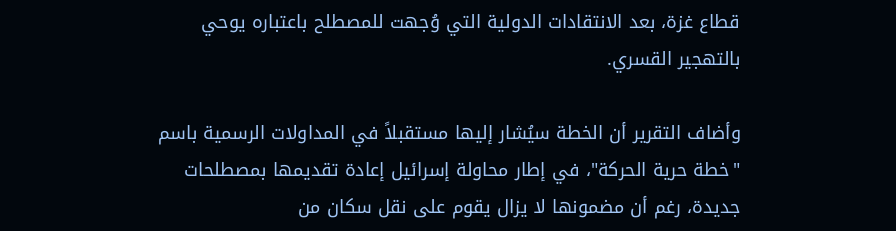قطاع غزة، بعد الانتقادات الدولية التي وُجهت للمصطلح باعتباره يوحي بالتهجير القسري.

وأضاف التقرير أن الخطة سيُشار إليها مستقبلاً في المداولات الرسمية باسم "خطة حرية الحركة"، في إطار محاولة إسرائيل إعادة تقديمها بمصطلحات جديدة، رغم أن مضمونها لا يزال يقوم على نقل سكان من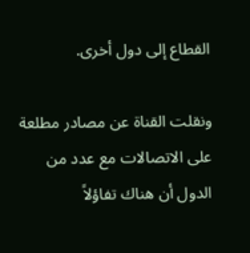القطاع إلى دول أخرى.

ونقلت القناة عن مصادر مطلعة على الاتصالات مع عدد من الدول أن هناك تفاؤلاً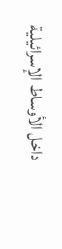داخل الأوساط الإسرائيلية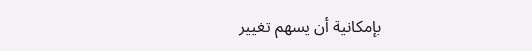بإمكانية أن يسهم تغيير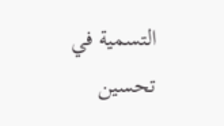التسمية في تحسين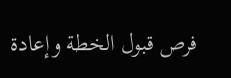فرص قبول الخطة وإعادة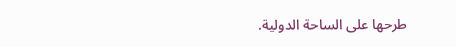طرحها على الساحة الدولية.